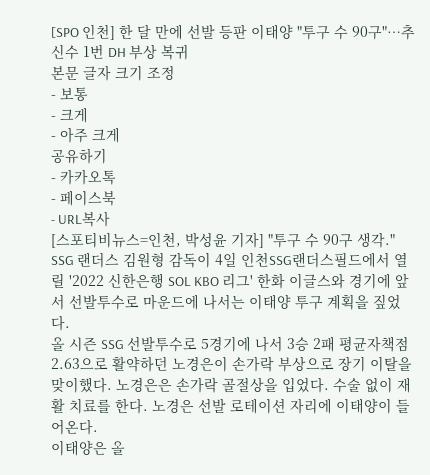[SPO 인천] 한 달 만에 선발 등판 이태양 "투구 수 90구"…추신수 1번 DH 부상 복귀
본문 글자 크기 조정
- 보통
- 크게
- 아주 크게
공유하기
- 카카오톡
- 페이스북
- URL복사
[스포티비뉴스=인천, 박성윤 기자] "투구 수 90구 생각."
SSG 랜더스 김원형 감독이 4일 인천SSG랜더스필드에서 열릴 '2022 신한은행 SOL KBO 리그' 한화 이글스와 경기에 앞서 선발투수로 마운드에 나서는 이태양 투구 계획을 짚었다.
올 시즌 SSG 선발투수로 5경기에 나서 3승 2패 평균자책점 2.63으로 활약하던 노경은이 손가락 부상으로 장기 이탈을 맞이했다. 노경은은 손가락 골절상을 입었다. 수술 없이 재활 치료를 한다. 노경은 선발 로테이션 자리에 이태양이 들어온다.
이태양은 올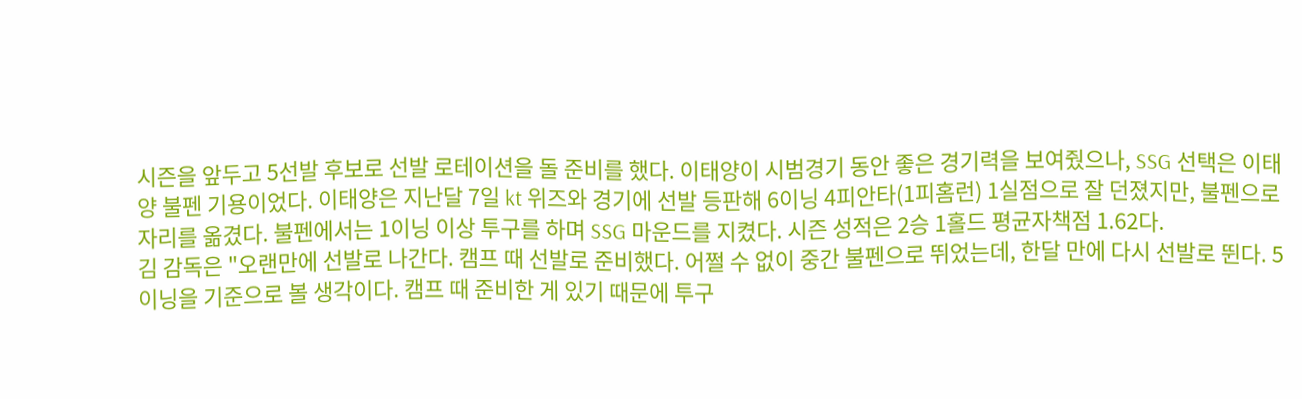시즌을 앞두고 5선발 후보로 선발 로테이션을 돌 준비를 했다. 이태양이 시범경기 동안 좋은 경기력을 보여줬으나, SSG 선택은 이태양 불펜 기용이었다. 이태양은 지난달 7일 kt 위즈와 경기에 선발 등판해 6이닝 4피안타(1피홈런) 1실점으로 잘 던졌지만, 불펜으로 자리를 옮겼다. 불펜에서는 1이닝 이상 투구를 하며 SSG 마운드를 지켰다. 시즌 성적은 2승 1홀드 평균자책점 1.62다.
김 감독은 "오랜만에 선발로 나간다. 캠프 때 선발로 준비했다. 어쩔 수 없이 중간 불펜으로 뛰었는데, 한달 만에 다시 선발로 뛴다. 5이닝을 기준으로 볼 생각이다. 캠프 때 준비한 게 있기 때문에 투구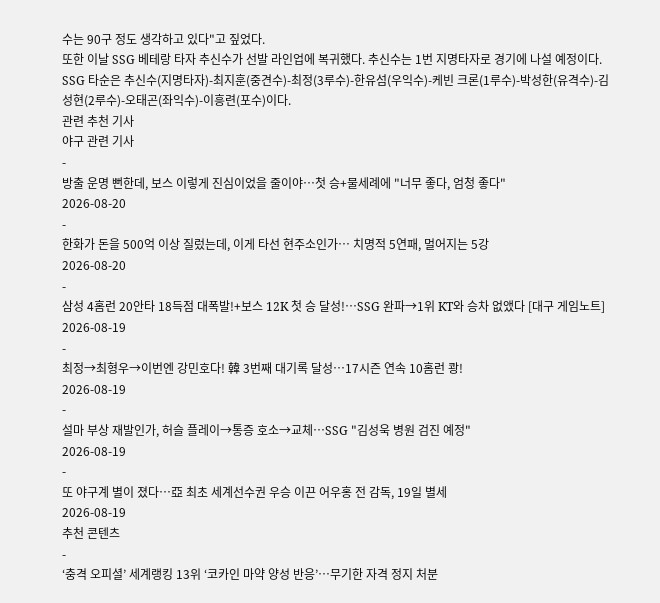수는 90구 정도 생각하고 있다"고 짚었다.
또한 이날 SSG 베테랑 타자 추신수가 선발 라인업에 복귀했다. 추신수는 1번 지명타자로 경기에 나설 예정이다.
SSG 타순은 추신수(지명타자)-최지훈(중견수)-최정(3루수)-한유섬(우익수)-케빈 크론(1루수)-박성한(유격수)-김성현(2루수)-오태곤(좌익수)-이흥련(포수)이다.
관련 추천 기사
야구 관련 기사
-
방출 운명 뻔한데, 보스 이렇게 진심이었을 줄이야…첫 승+물세례에 "너무 좋다, 엄청 좋다"
2026-08-20
-
한화가 돈을 500억 이상 질렀는데, 이게 타선 현주소인가… 치명적 5연패, 멀어지는 5강
2026-08-20
-
삼성 4홈런 20안타 18득점 대폭발!+보스 12K 첫 승 달성!…SSG 완파→1위 KT와 승차 없앴다 [대구 게임노트]
2026-08-19
-
최정→최형우→이번엔 강민호다! 韓 3번째 대기록 달성…17시즌 연속 10홈런 쾅!
2026-08-19
-
설마 부상 재발인가, 허슬 플레이→통증 호소→교체…SSG "김성욱 병원 검진 예정"
2026-08-19
-
또 야구계 별이 졌다…亞 최초 세계선수권 우승 이끈 어우홍 전 감독, 19일 별세
2026-08-19
추천 콘텐츠
-
‘충격 오피셜’ 세계랭킹 13위 ‘코카인 마약 양성 반응’…무기한 자격 정지 처분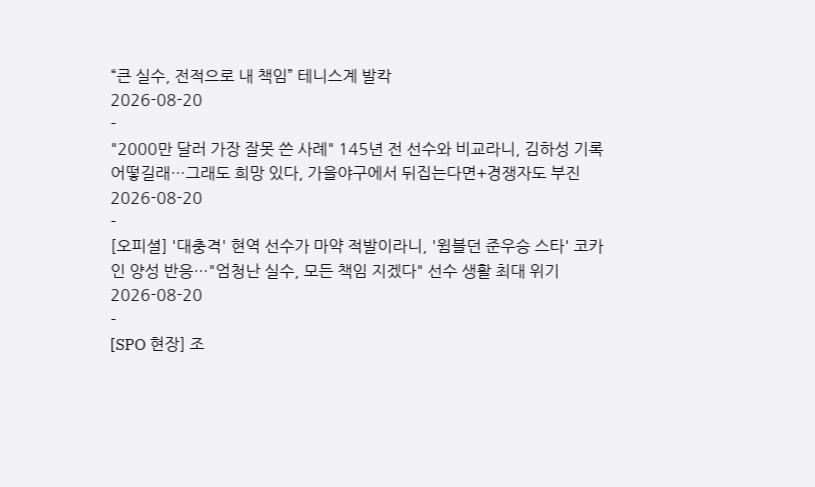“큰 실수, 전적으로 내 책임” 테니스계 발칵
2026-08-20
-
"2000만 달러 가장 잘못 쓴 사례" 145년 전 선수와 비교라니, 김하성 기록 어떻길래…그래도 희망 있다, 가을야구에서 뒤집는다면+경쟁자도 부진
2026-08-20
-
[오피셜] '대충격' 현역 선수가 마약 적발이라니, '윔블던 준우승 스타' 코카인 양성 반응…"엄청난 실수, 모든 책임 지겠다" 선수 생활 최대 위기
2026-08-20
-
[SPO 현장] 조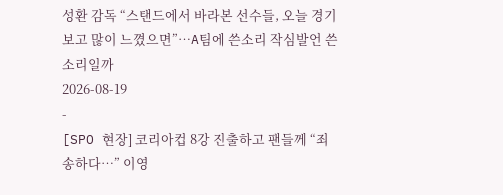성환 감독 “스탠드에서 바라본 선수들, 오늘 경기보고 많이 느꼈으면”…A팀에 쓴소리 작심발언 쓴소리일까
2026-08-19
-
[SPO 현장] 코리아컵 8강 진출하고 팬들께 “죄송하다…” 이영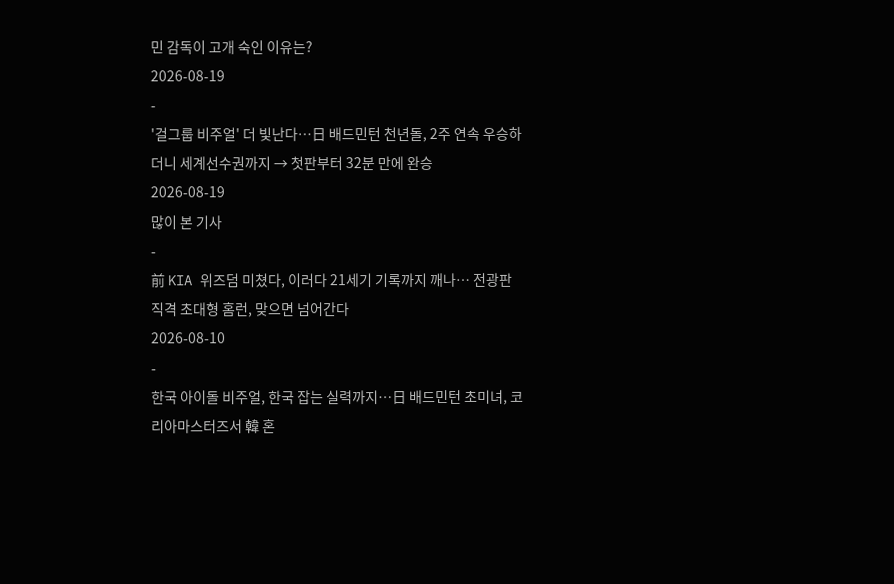민 감독이 고개 숙인 이유는?
2026-08-19
-
'걸그룹 비주얼' 더 빛난다…日 배드민턴 천년돌, 2주 연속 우승하더니 세계선수권까지 → 첫판부터 32분 만에 완승
2026-08-19
많이 본 기사
-
前 KIA 위즈덤 미쳤다, 이러다 21세기 기록까지 깨나… 전광판 직격 초대형 홈런, 맞으면 넘어간다
2026-08-10
-
한국 아이돌 비주얼, 한국 잡는 실력까지…日 배드민턴 초미녀, 코리아마스터즈서 韓 혼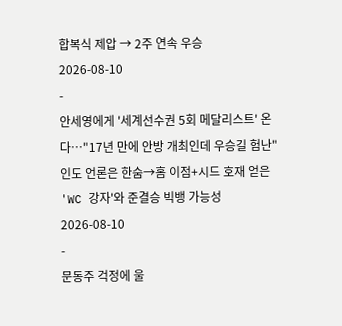합복식 제압 → 2주 연속 우승
2026-08-10
-
안세영에게 '세계선수권 5회 메달리스트' 온다…"17년 만에 안방 개최인데 우승길 험난" 인도 언론은 한숨→홈 이점+시드 호재 얻은 'WC 강자'와 준결승 빅뱅 가능성
2026-08-10
-
문동주 걱정에 울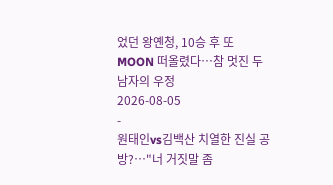었던 왕옌청, 10승 후 또 MOON 떠올렸다…참 멋진 두 남자의 우정
2026-08-05
-
원태인vs김백산 치열한 진실 공방?…"너 거짓말 좀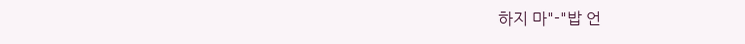하지 마"-"밥 언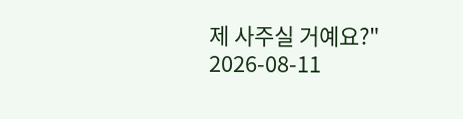제 사주실 거예요?"
2026-08-11